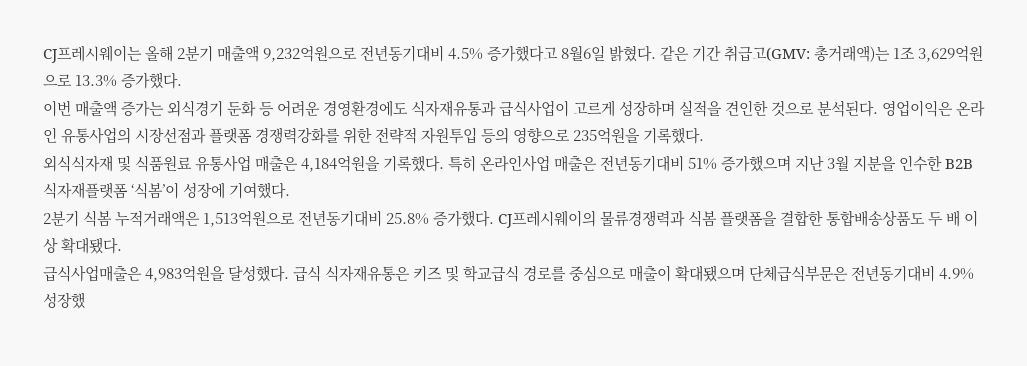CJ프레시웨이는 올해 2분기 매출액 9,232억원으로 전년동기대비 4.5% 증가했다고 8월6일 밝혔다. 같은 기간 취급고(GMV: 총거래액)는 1조 3,629억원으로 13.3% 증가했다.
이번 매출액 증가는 외식경기 둔화 등 어려운 경영환경에도 식자재유통과 급식사업이 고르게 성장하며 실적을 견인한 것으로 분석된다. 영업이익은 온라인 유통사업의 시장선점과 플랫폼 경쟁력강화를 위한 전략적 자원투입 등의 영향으로 235억원을 기록했다.
외식식자재 및 식품원료 유통사업 매출은 4,184억원을 기록했다. 특히 온라인사업 매출은 전년동기대비 51% 증가했으며 지난 3월 지분을 인수한 B2B 식자재플랫폼 ‘식봄’이 성장에 기여했다.
2분기 식봄 누적거래액은 1,513억원으로 전년동기대비 25.8% 증가했다. CJ프레시웨이의 물류경쟁력과 식봄 플랫폼을 결합한 통합배송상품도 두 배 이상 확대됐다.
급식사업매출은 4,983억원을 달성했다. 급식 식자재유통은 키즈 및 학교급식 경로를 중심으로 매출이 확대됐으며 단체급식부문은 전년동기대비 4.9% 성장했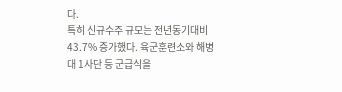다.
특히 신규수주 규모는 전년동기대비 43.7% 증가했다. 육군훈련소와 해병대 1사단 등 군급식을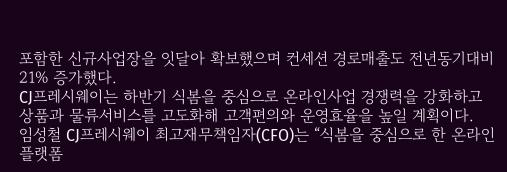포함한 신규사업장을 잇달아 확보했으며 컨세션 경로매출도 전년동기대비 21% 증가했다.
CJ프레시웨이는 하반기 식봄을 중심으로 온라인사업 경쟁력을 강화하고 상품과 물류서비스를 고도화해 고객편의와 운영효율을 높일 계획이다.
임성철 CJ프레시웨이 최고재무책임자(CFO)는 “식봄을 중심으로 한 온라인 플랫폼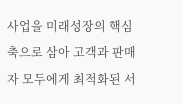사업을 미래성장의 핵심 축으로 삼아 고객과 판매자 모두에게 최적화된 서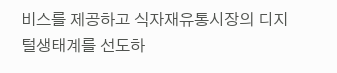비스를 제공하고 식자재유통시장의 디지털생태계를 선도하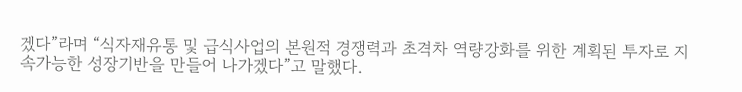겠다”라며 “식자재유통 및 급식사업의 본원적 경쟁력과 초격차 역량강화를 위한 계획된 투자로 지속가능한 성장기반을 만들어 나가겠다”고 말했다.